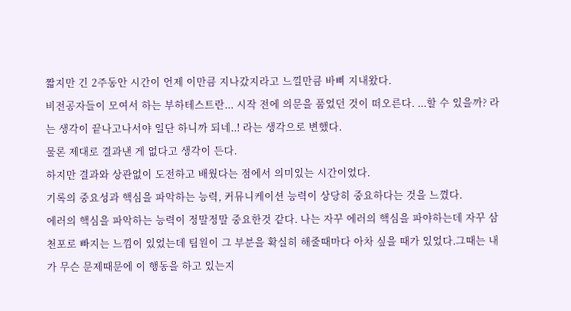짧지만 긴 2주동안 시간이 언제 이만큼 지나갔지라고 느낄만큼 바삐 지내왔다.
비전공자들이 모여서 하는 부하테스트란... 시작 전에 의문을 품었던 것이 떠오른다. ...할 수 있을까? 라는 생각이 끝나고나서야 일단 하니까 되네..! 라는 생각으로 변했다.
물론 제대로 결과낸 게 없다고 생각이 든다.
하지만 결과와 상관없이 도전하고 배웠다는 점에서 의미있는 시간이었다.
기록의 중요성과 핵심을 파악하는 능력, 커뮤니케이션 능력이 상당히 중요하다는 것을 느꼈다.
에러의 핵심을 파악하는 능력이 정말정말 중요한것 같다. 나는 자꾸 에러의 핵심을 파야하는데 자꾸 삼천포로 빠지는 느낌이 있었는데 팀원이 그 부분을 확실히 해줄때마다 아차 싶을 때가 있었다.그때는 내가 무슨 문제때문에 이 행동을 하고 있는지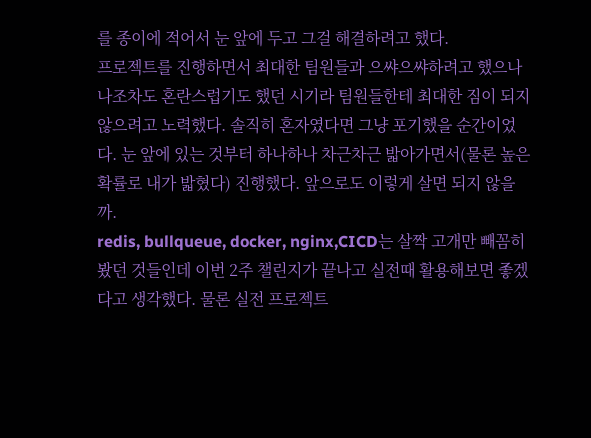를 종이에 적어서 눈 앞에 두고 그걸 해결하려고 했다.
프로젝트를 진행하면서 최대한 팀원들과 으쌰으쌰하려고 했으나 나조차도 혼란스럽기도 했던 시기라 팀원들한테 최대한 짐이 되지 않으려고 노력했다. 솔직히 혼자였다면 그냥 포기했을 순간이었다. 눈 앞에 있는 것부터 하나하나 차근차근 밟아가면서(물론 높은 확률로 내가 밟혔다) 진행했다. 앞으로도 이렇게 살면 되지 않을까.
redis, bullqueue, docker, nginx,CICD는 살짝 고개만 빼꼼히 봤던 것들인데 이번 2주 챌린지가 끝나고 실전때 활용해보면 좋겠다고 생각했다. 물론 실전 프로젝트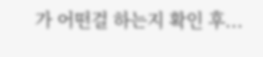가 어떤걸 하는지 확인 후...